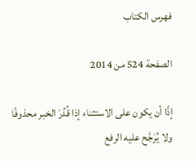فهرس الكتاب

الصفحة 524 من 2014

إذًا أن يكون على الاستثناء إذا قُدِّرَ الخبر محذوفًا ولا يُرَجَّح عليه الرفع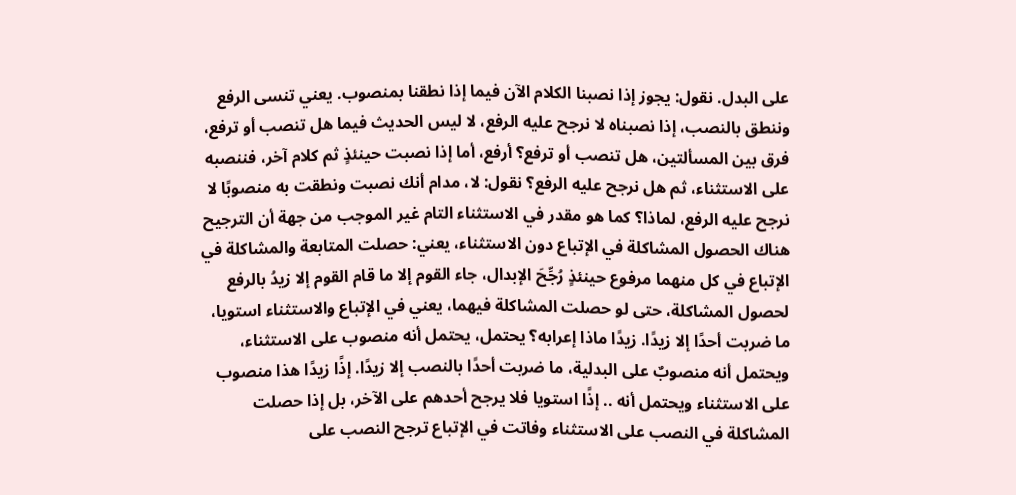على البدل. نقول: يجوز إذا نصبنا الكلام الآن فيما إذا نطقنا بمنصوب. يعني تنسى الرفع وننطق بالنصب، إذا نصبناه لا نرجح عليه الرفع، لا ليس الحديث فيما هل تنصب أو ترفع، فرق بين المسألتين، هل تنصب أو ترفع؟ أرفع، أما إذا نصبت حينئذٍ ثم كلام آخر، فننصبه على الاستثناء، ثم هل نرجح عليه الرفع؟ نقول: لا، مدام أنك نصبت ونطقت به منصوبًا لا نرجح عليه الرفع، لماذا؟ كما هو مقدر في الاستثناء التام غير الموجب من جهة أن الترجيح هناك الحصول المشاكلة في الإتباع دون الاستثناء، يعني: حصلت المتابعة والمشاكلة في الإتباع في كل منهما مرفوع حينئذٍ رُجِّحَ الإبدال، جاء القوم إلا ما قام القوم إلا زيدُ بالرفع لحصول المشاكلة، حتى لو حصلت المشاكلة فيهما، يعني في الإتباع والاستثناء استويا، ما ضربت أحدًا إلا زيدًا. زيدًا ماذا إعرابه؟ يحتمل، يحتمل أنه منصوب على الاستثناء، ويحتمل أنه منصوبٌ على البدلية، ما ضربت أحدًا بالنصب إلا زيدًا. إذًا زيدًا هذا منصوب على الاستثناء ويحتمل أنه .. إذًا استويا فلا يرجح أحدهم على الآخر، بل إذا حصلت المشاكلة في النصب على الاستثناء وفاتت في الإتباع ترجح النصب على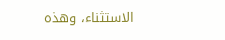الاستثناء، وهذه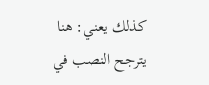كذلك يعني: هنا يترجح النصب في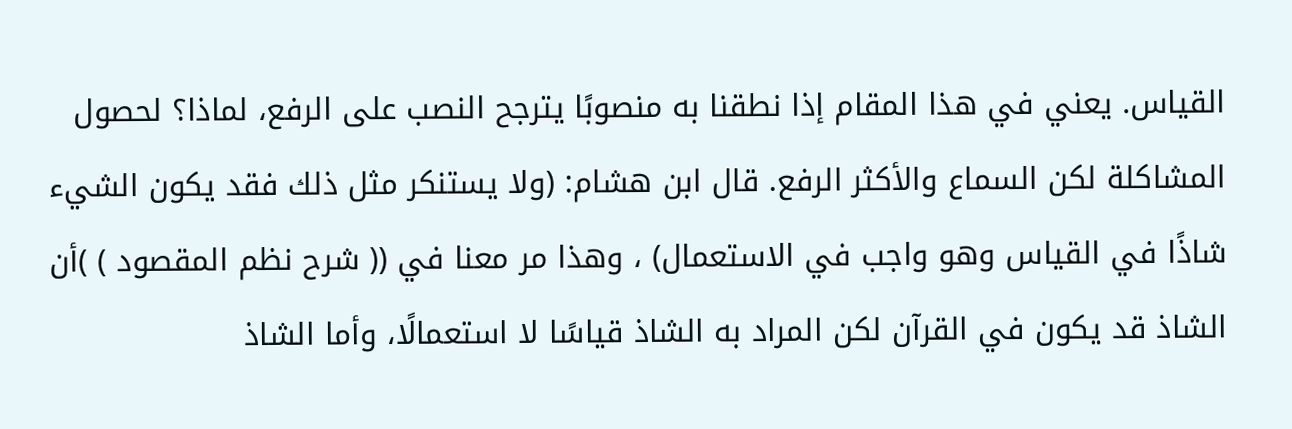القياس. يعني في هذا المقام إذا نطقنا به منصوبًا يترجح النصب على الرفع، لماذا؟ لحصول المشاكلة لكن السماع والأكثر الرفع. قال ابن هشام: (ولا يستنكر مثل ذلك فقد يكون الشيء شاذًا في القياس وهو واجب في الاستعمال) ، وهذا مر معنا في (( شرح نظم المقصود ) )أن الشاذ قد يكون في القرآن لكن المراد به الشاذ قياسًا لا استعمالًا، وأما الشاذ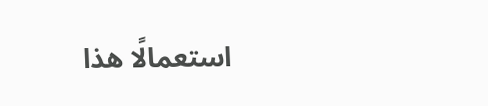استعمالًا هذا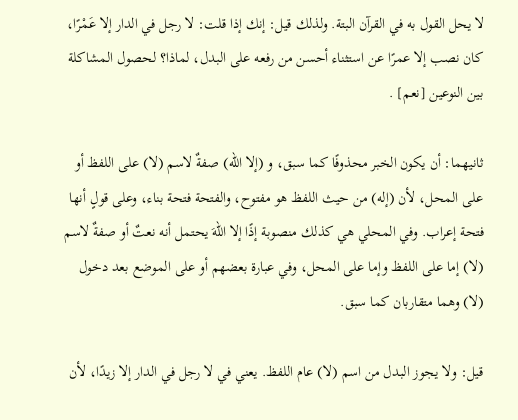لا يحل القول به في القرآن البتة. ولذلك قيل: إنك إذا قلت: لا رجل في الدار إلا عَمْرًا، كان نصب إلا عمرًا عن استثناء أحسن من رفعه على البدل، لماذا؟ لحصول المشاكلة بين النوعين [نعم] .

ثانيهما: أن يكون الخبر محذوفًا كما سبق، و (إلا الله) صفةٌ لاسم (لا) على اللفظ أو على المحل، لأن (إله) من حيث اللفظ هو مفتوح، والفتحة فتحة بناء، وعلى قولٍ أنها فتحة إعراب. وفي المحلي هي كذلك منصوبة إذًا إلا اللهَ يحتمل أنه نعتٌ أو صفةٌ لاسم (لا) إما على اللفظ وإما على المحل، وفي عبارة بعضهم أو على الموضع بعد دخول (لا) وهما متقاربان كما سبق.

قيل: ولا يجوز البدل من اسم (لا) عام اللفظ. يعني في لا رجل في الدار إلا زيدًا، لأن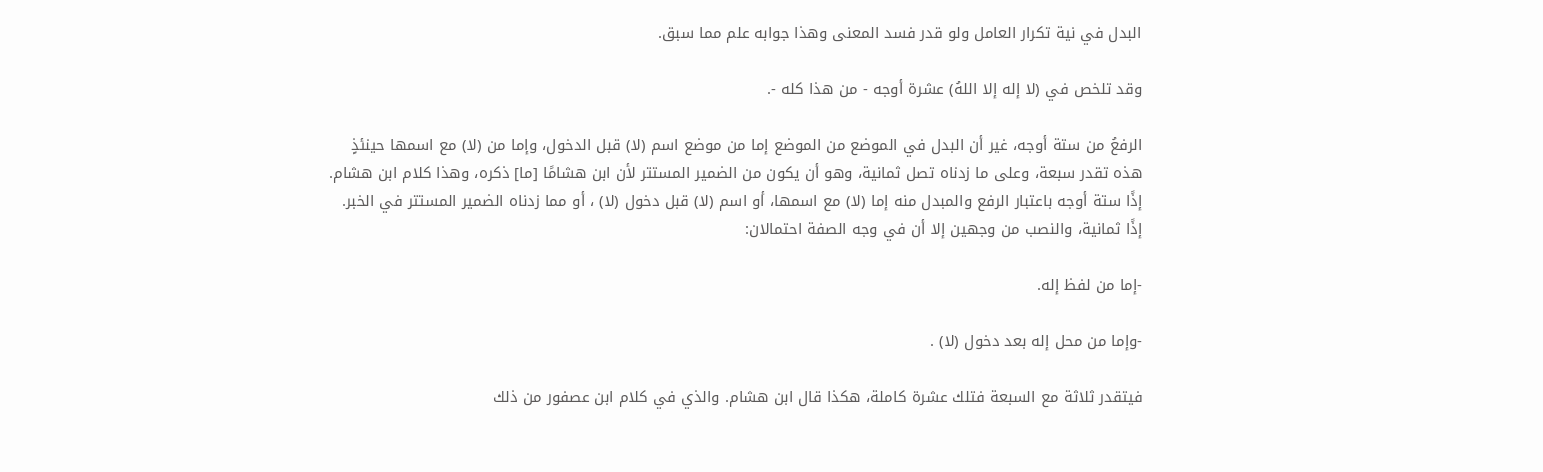البدل في نية تكرار العامل ولو قدر فسد المعنى وهذا جوابه علم مما سبق.

وقد تلخص في (لا إله إلا اللهُ) عشرة أوجه - من هذا كله -.

الرفعُ من ستة أوجه، غير أن البدل في الموضع من الموضع إما من موضع اسم (لا) قبل الدخول، وإما من (لا) مع اسمها حينئذٍ هذه تقدر سبعة، وعلى ما زدناه تصل ثمانية، وهو أن يكون من الضمير المستتر لأن ابن هشامًا [ما] ذكره، وهذا كلام ابن هشام. إذًا ستة أوجه باعتبار الرفع والمبدل منه إما (لا) مع اسمها، أو اسم (لا) قبل دخول (لا) ، أو مما زدناه الضمير المستتر في الخبر. إذًا ثمانية، والنصب من وجهين إلا أن في وجه الصفة احتمالان:

-إما من لفظ إله.

-وإما من محل إله بعد دخول (لا) .

فيتقدر ثلاثة مع السبعة فتلك عشرة كاملة، هكذا قال ابن هشام. والذي في كلام ابن عصفور من ذلك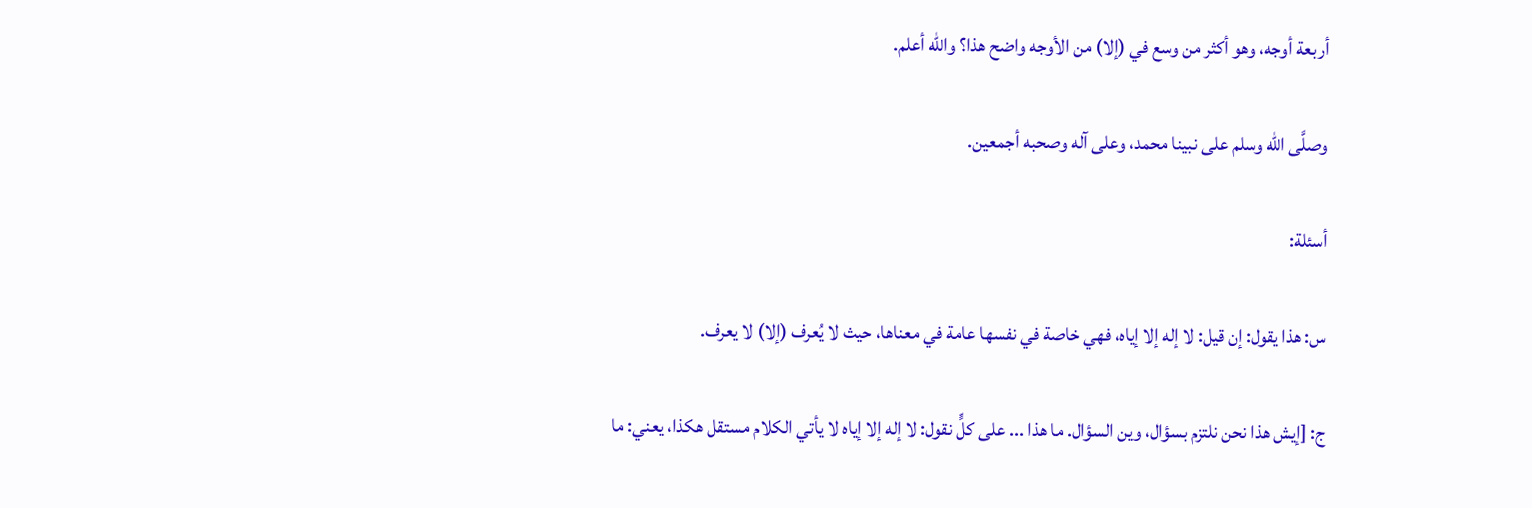أربعة أوجه، وهو أكثر من وسع في (إلا) من الأوجه واضح هذا؟ والله أعلم.

وصلَّى الله وسلم على نبينا محمد، وعلى آله وصحبه أجمعين.

أسئلة:

س: هذا يقول: إن قيل: لا إله إلا إياه، فهي خاصة في نفسها عامة في معناها، حيث لا يُعرف (إلا) لا يعرف.

ج: [إيش هذا نحن نلتزم بسؤال، وين السؤال. ما هذا ... على كلٍّ نقول: لا إله إلا إياه لا يأتي الكلام مستقل هكذا، يعني: ما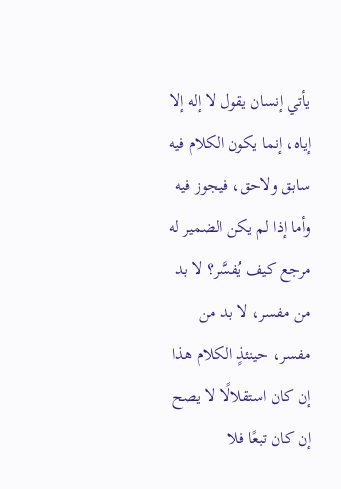يأتي إنسان يقول لا إله إلا إياه، إنما يكون الكلام فيه سابق ولاحق، فيجوز فيه وأما إذا لم يكن الضمير له مرجع كيف يُفسَّر؟ لا بد من مفسر، لا بد من مفسر، حينئذٍ الكلام هذا إن كان استقلالًا لا يصح إن كان تبعًا فلا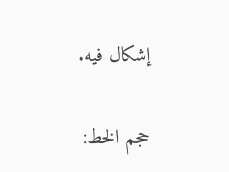إشكال فيه.

حجم الخط: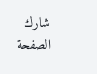شارك الصفحة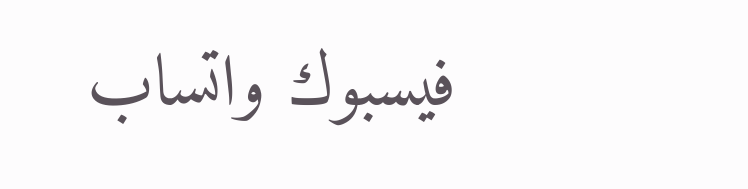فيسبوك واتساب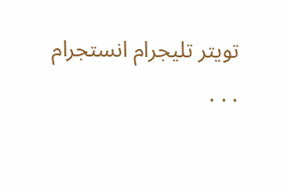تويتر تليجرام انستجرام
. . .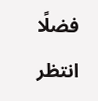فضلًا انتظر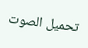تحميل الصوت